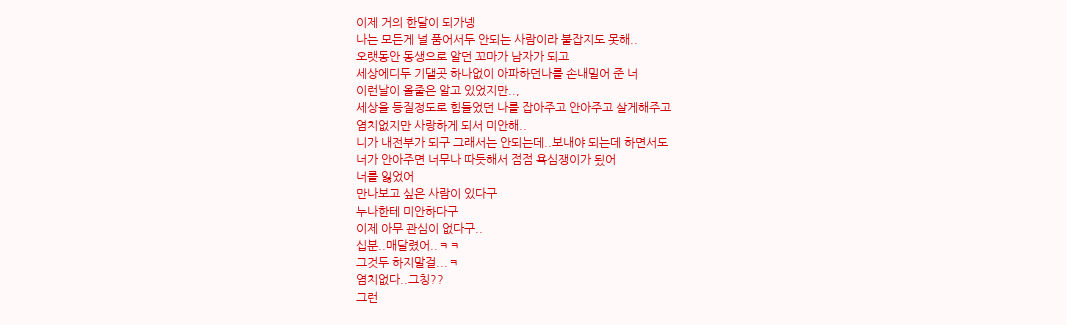이제 거의 한달이 되가넹
나는 모든게 널 품어서두 안되는 사람이라 붙잡지도 못해..
오랫동안 동생으로 알던 꼬마가 남자가 되고
세상에디두 기댈곳 하나없이 아파하던나를 손내밀어 준 너
이런날이 올줄은 알고 있었지만..,
세상을 등질정도로 힘들었던 나를 잡아주고 안아주고 살게해주고
염치없지만 사랑하게 되서 미안해..
니가 내전부가 되구 그래서는 안되는데..보내야 되는데 하면서도
너가 안아주면 너무나 따듯해서 점점 욕심쟁이가 됬어
너를 잃었어
만나보고 싶은 사람이 있다구
누나한테 미안하다구
이제 아무 관심이 없다구..
십분..매달렸어..ㅋㅋ
그것두 하지말걸...ㅋ
염치없다..그칭??
그런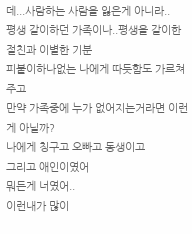데...사람하는 사람을 잃은게 아니라..
평생 같이하던 가족이나..평생을 같이한 절친과 이별한 기분
피붙이하나없는 나에게 따듯함도 가르쳐주고
만약 가족중에 누가 없어지는거라면 이런게 아닐까?
나에게 칭구고 오빠고 동생이고
그리고 애인이였어
뭐든게 너였어..
이런내가 많이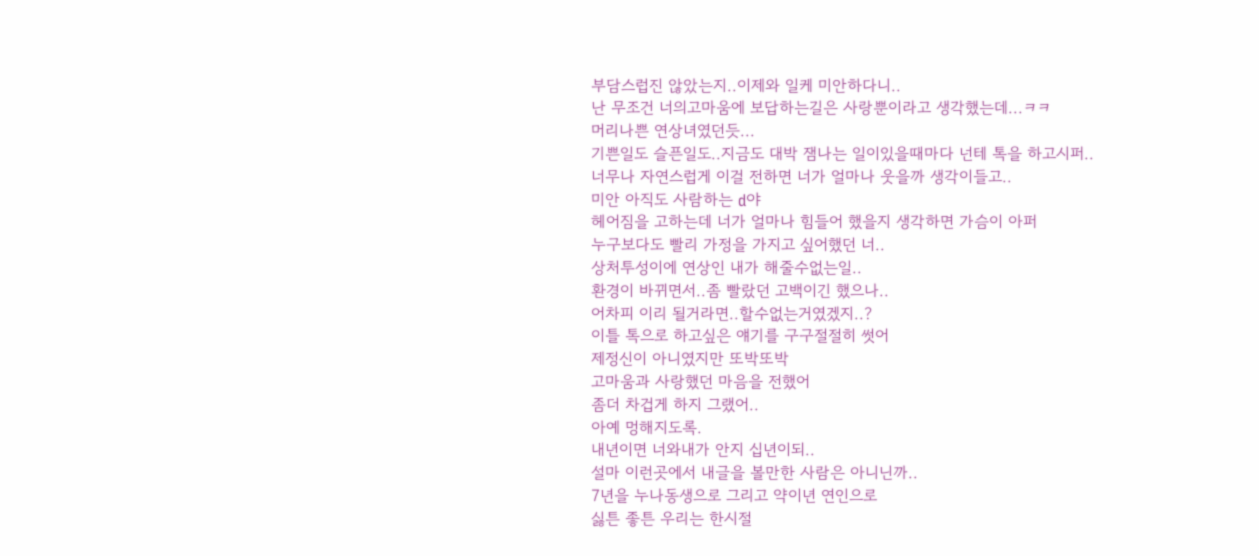부담스럽진 않았는지..이제와 일케 미안하다니..
난 무조건 너의고마움에 보답하는길은 사랑뿐이라고 생각했는데...ㅋㅋ
머리나쁜 연상녀였던듯...
기쁜일도 슬픈일도..지금도 대박 잼나는 일이있을때마다 넌테 톡을 하고시퍼..
너무나 자연스럽게 이걸 전하면 너가 얼마나 웃을까 생각이들고..
미안 아직도 사람하는 d야
헤어짐을 고하는데 너가 얼마나 힘들어 했을지 생각하면 가슴이 아퍼
누구보다도 빨리 가정을 가지고 싶어했던 너..
상처투성이에 연상인 내가 해줄수없는일..
환경이 바뀌면서..좀 빨랐던 고백이긴 했으나..
어차피 이리 될거라면..할수없는거였겠지..?
이틀 톡으로 하고싶은 얘기를 구구절절히 썻어
제정신이 아니였지만 또박또박
고마움과 사랑했던 마음을 전했어
좀더 차겁게 하지 그랬어..
아예 멍해지도록.
내년이면 너와내가 안지 십년이되..
설마 이런곳에서 내글을 볼만한 사람은 아니닌까..
7년을 누나동생으로 그리고 약이년 연인으로
싫튼 좋튼 우리는 한시절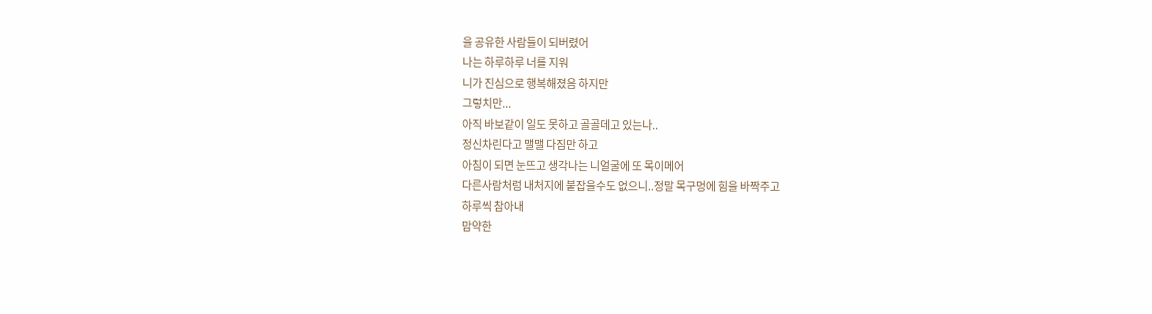을 공유한 사람들이 되버렸어
나는 하루하루 너를 지워
니가 진심으로 행복해졌음 하지만
그렇치만...
아직 바보같이 일도 못하고 골골데고 있는나..
정신차린다고 맬맬 다짐만 하고
아침이 되면 눈뜨고 생각나는 니얼굴에 또 목이메어
다른사람처럼 내처지에 붙잡을수도 없으니..정말 목구멍에 힘을 바짝주고
하루씩 참아내
맘약한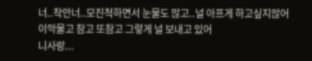너..착안너..모진척하면서 눈물도 많고..널 아프게 하고싶지않어
이악물고 참고 또참고 그렇게 널 보내고 있어
니사랑...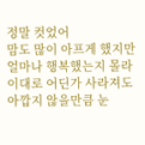정말 컷었어
맘도 많이 아프게 했지만
얼마나 행복했는지 몰라
이대로 어딘가 사라져도 아깝지 않을만큼 눈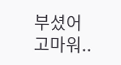부셨어
고마워..